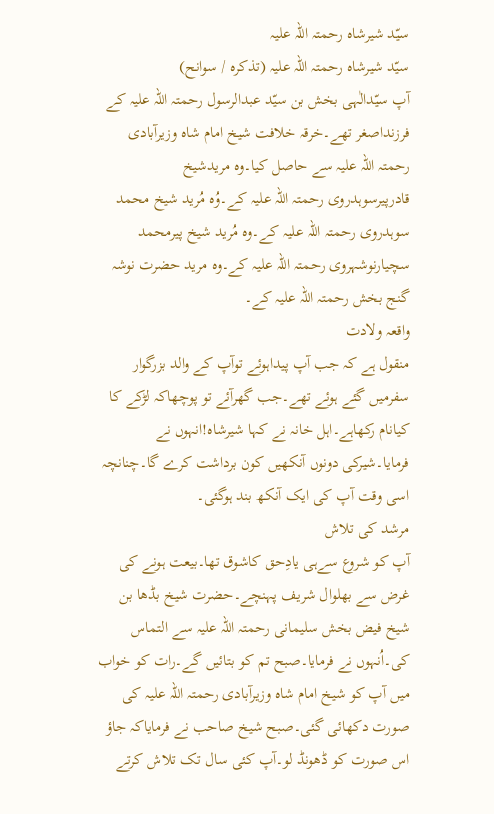سیّد شیرشاہ رحمتہ اللہ علیہ
سیّد شیرشاہ رحمتہ اللہ علیہ (تذکرہ / سوانح)
آپ سیّدالٰہی بخش بن سیّد عبدالرسول رحمتہ اللہ علیہ کے فرزنداصغر تھے۔خرقہ خلافت شیخ امام شاہ وزیرآبادی رحمتہ اللہ علیہ سے حاصل کیا۔وہ مریدشیخ قادرپیرسوہدروی رحمتہ اللہ علیہ کے۔وُہ مُرید شیخ محمد سوہدروی رحمتہ اللہ علیہ کے۔وہ مُرید شیخ پیرمحمد سچیارنوشہروی رحمتہ اللہ علیہ کے۔وہ مرید حضرت نوشہ گنج بخش رحمتہ اللہ علیہ کے۔
واقعہ ولادت
منقول ہے کہ جب آپ پیداہوئے توآپ کے والد بزرگوار سفرمیں گئے ہوئے تھے۔جب گھرآئے تو پوچھاکہ لڑکے کا کیانام رکھاہے۔اہل خانہ نے کہا شیرشاہ!انہوں نے فرمایا۔شیرکی دونوں آنکھیں کون برداشت کرے گا۔چنانچہ اسی وقت آپ کی ایک آنکھ بند ہوگئی۔
مرشد کی تلاش
آپ کو شروع سےہی یادِحق کاشوق تھا۔بیعت ہونے کی غرض سے بھلوال شریف پہنچے۔حضرت شیخ بڈھا بن شیخ فیض بخش سلیمانی رحمتہ اللہ علیہ سے التماس کی۔اُنہوں نے فرمایا۔صبح تم کو بتائیں گے۔رات کو خواب میں آپ کو شیخ امام شاہ وزیرآبادی رحمتہ اللہ علیہ کی صورت دکھائی گئی۔صبح شیخ صاحب نے فرمایاکہ جاؤ اس صورت کو ڈھونڈ لو۔آپ کئی سال تک تلاش کرتے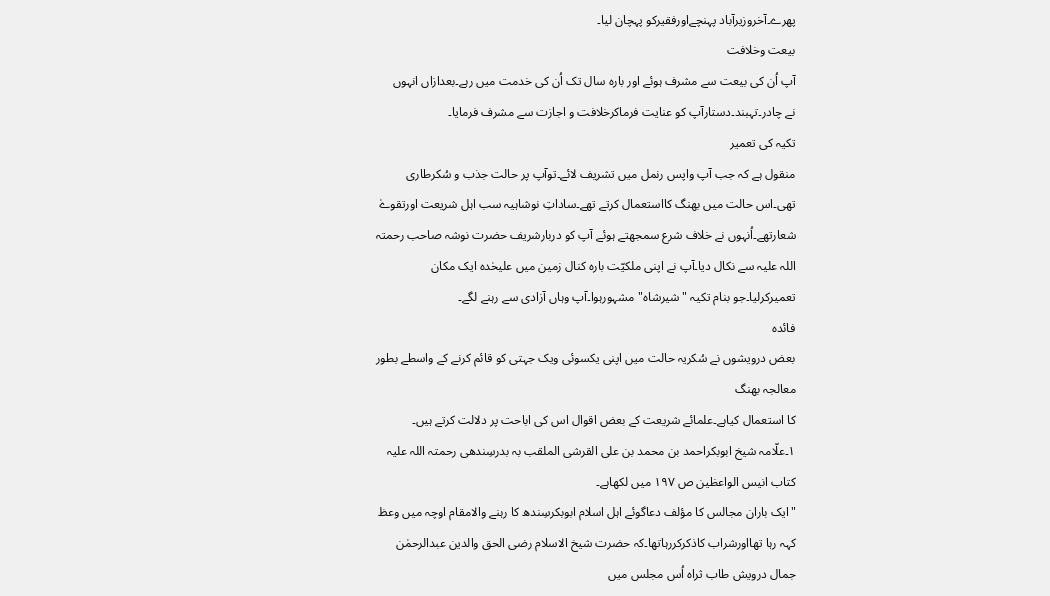پھرے۔آخروزیرآباد پہنچےاورفقیرکو پہچان لیا۔
بیعت وخلافت
آپ اُن کی بیعت سے مشرف ہوئے اور بارہ سال تک اُن کی خدمت میں رہے۔بعدازاں انہوں
نے چادر۔تہبند۔دستارآپ کو عنایت فرماکرخلافت و اجازت سے مشرف فرمایا۔
تکیہ کی تعمیر
منقول ہے کہ جب آپ واپس رنمل میں تشریف لائے۔توآپ پر حالت جذب و سُکرطاری تھی۔اس حالت میں بھنگ کااستعمال کرتے تھے۔ساداتِ نوشاہیہ سب اہل شریعت اورتقوےٰ شعارتھے۔اُنہوں نے خلاف شرع سمجھتے ہوئے آپ کو دربارشریف حضرت نوشہ صاحب رحمتہ اللہ علیہ سے نکال دیا۔آپ نے اپنی ملکیّت بارہ کنال زمین میں علیحٰدہ ایک مکان تعمیرکرلیا۔جو بنام تکیہ "شیرشاہ"مشہورہوا۔آپ وہاں آزادی سے رہنے لگے۔
فائدہ
بعض درویشوں نے سُکریہ حالت میں اپنی یکسوئی ویک جہتی کو قائم کرنے کے واسطے بطور معالجہ بھنگ
کا استعمال کیاہے۔علمائے شریعت کے بعض اقوال اس کی اباحت پر دلالت کرتے ہیں۔
۱۔علّامہ شیخ ابوبکراحمد بن محمد بن علی القرشی الملقب بہ بدرسِندھی رحمتہ اللہ علیہ کتاب انیس الواعظین ص ۱۹۷ میں لکھاہے۔
"ایک باران مجالس کا مؤلف دعاگوئے اہل اسلام ابوبکرسِندھ کا رہنے والامقام اوچہ میں وعظ کہہ رہا تھااورشراب کاذکرکررہاتھا۔کہ حضرت شیخ الاسلام رضی الحق والدین عبدالرحمٰن جمال درویش طاب ثراہ اُس مجلس میں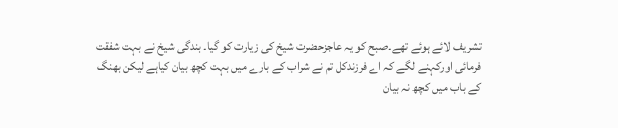تشریف لائے ہوئے تھے۔صبح کو یہ عاجزحضرت شیخ کی زیارت کو گیا۔ بندگی شیخ نے بہت شفقت فرمائی اورکہنے لگے کہ اے فرزندکل تم نے شراب کے بارے میں بہت کچھ بیان کیاہے لیکن بھنگ کے باب میں کچھ نہ بیان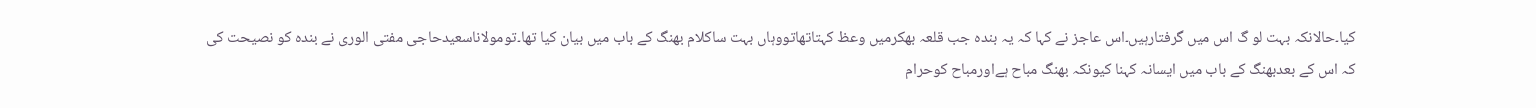کیا۔حالانکہ بہت لو گ اس میں گرفتارہیں۔اس عاجز نے کہا کہ یہ بندہ جب قلعہ بھکرمیں وعظ کہتاتھاتووہاں بہت ساکلام بھنگ کے باب میں بیان کیا تھا۔تومولاناسعیدحاجی مفتی الوری نے بندہ کو نصیحت کی کہ اس کے بعدبھنگ کے باب میں ایسانہ کہنا کیونکہ بھنگ مباح ہےاورمباح کوحرام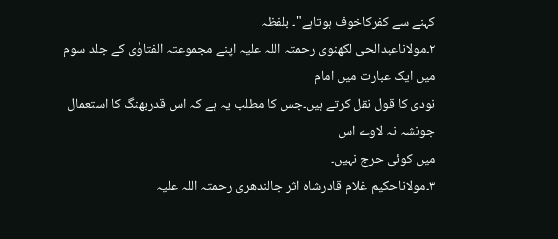کہنے سے کفرکاخوف ہوتاہے"۔ بلفظہ
۲۔مولاناعبدالحی لکھنوی رحمتہ اللہ علیہ اپنے مجموعتہ الفتاوٰی کے جلد سوم میں ایک عبارت میں امام
نودی کا قول نقل کرتے ہیں۔جس کا مطلب یہ ہے کہ اس قدربھنگ کا استعمال جونشہ نہ لاوے اس
میں کوئی حرج نہیں۔
۳۔مولاناحکیم غلام قادرشاہ اثر جالندھری رحمتہ اللہ علیہ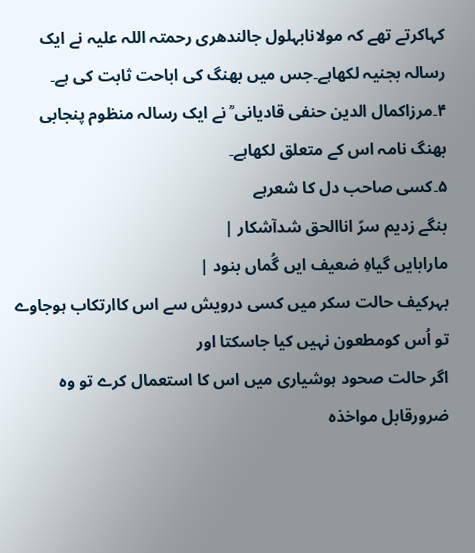کہاکرتے تھے کہ مولانابہلول جالندھری رحمتہ اللہ علیہ نے ایک رسالہ بجنیہ لکھاہے۔جس میں بھنگ کی اباحت ثابت کی ہے۔
۴۔مرزاکمال الدین حنفی قادیانی ؒ نے ایک رسالہ منظوم پنجابی بھنگ نامہ اس کے متعلق لکھاہے۔
۵۔کسی صاحب دل کا شعرہے
بنگے زدیم سرّ اناالحق شدآشکار |
مارابایں گیاہِ ضعیف ایں گُماں بنود |
بہرکیف حالت سکر میں کسی درویش سے اس کاارتکاب ہوجاوے تو اُس کومطعون نہیں کیا جاسکتا اور
اگر حالت صحود ہوشیاری میں اس کا استعمال کرے تو وہ ضرورقابل مواخذہ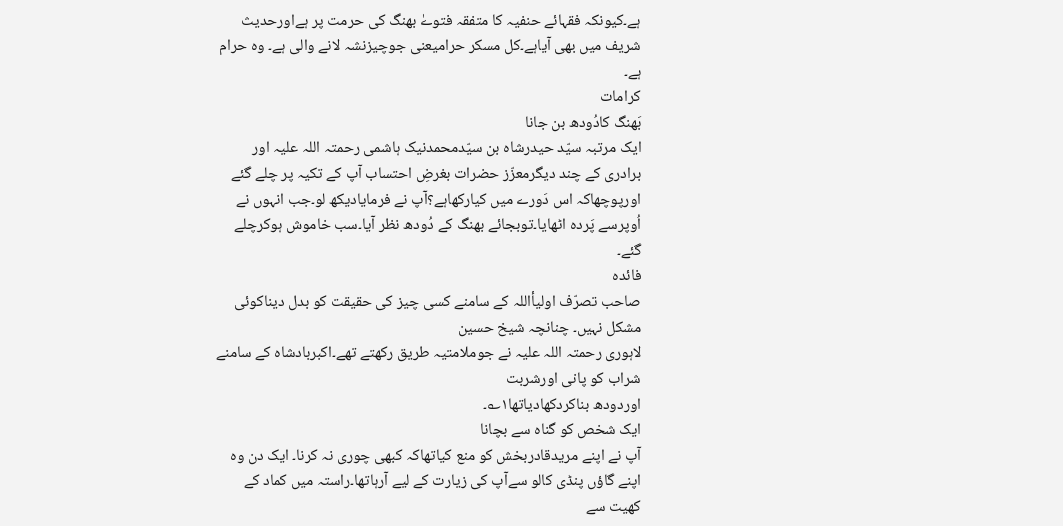ہے۔کیونکہ فقہائے حنفیہ کا متفقہ فتوےٰ بھنگ کی حرمت پر ہےاورحدیث شریف میں بھی آیاہے۔کل مسکر حرامیعنی جوچیزنشہ لانے والی ہے۔ وہ حرام ہے۔
کرامات
بَھنگ کادُودھ بن جانا
ایک مرتبہ سیّد حیدرشاہ بن سیّدمحمدنیک ہاشمی رحمتہ اللہ علیہ اور برادری کے چند دیگرمعزّز حضرات بغرضِ احتساب آپ کے تکیہ پر چلے گئے اورپوچھاکہ اس دَورے میں کیارکھاہے؟آپ نے فرمایادیکھ لو۔جب انہوں نے اُوپرسے پَردہ اٹھایا۔توبجائے بھنگ کے دُودھ نظر آیا۔سب خاموش ہوکرچلے گئے۔
فائدہ
صاحب تصرّف اولیأاللہ کے سامنے کسی چیز کی حقیقت کو بدل دیناکوئی مشکل نہیں۔ چنانچہ شیخ حسین
لاہوری رحمتہ اللہ علیہ نے جوملامتیہ طریق رکھتے تھے۔اکبربادشاہ کے سامنے شراب کو پانی اورشربت
اوردودھ بناکردکھادیاتھا۱؎۔
ایک شخص کو گناہ سے بچانا
آپ نے اپنے مریدقادربخش کو منع کیاتھاکہ کبھی چوری نہ کرنا۔ ایک دن وہ اپنے گاؤں پنڈی کالو سےآپ کی زیارت کے لیے آرہاتھا۔راستہ میں کماد کے کھیت سے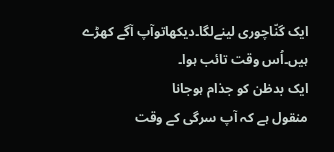ایک گنّاچوری لینےلگا۔دیکھاتوآپ آگے کھڑے ہیں۔اُس وقت تائب ہوا۔
ایک بدظن کو جذام ہوجانا
منقول ہے کہ آپ سرگی کے وقت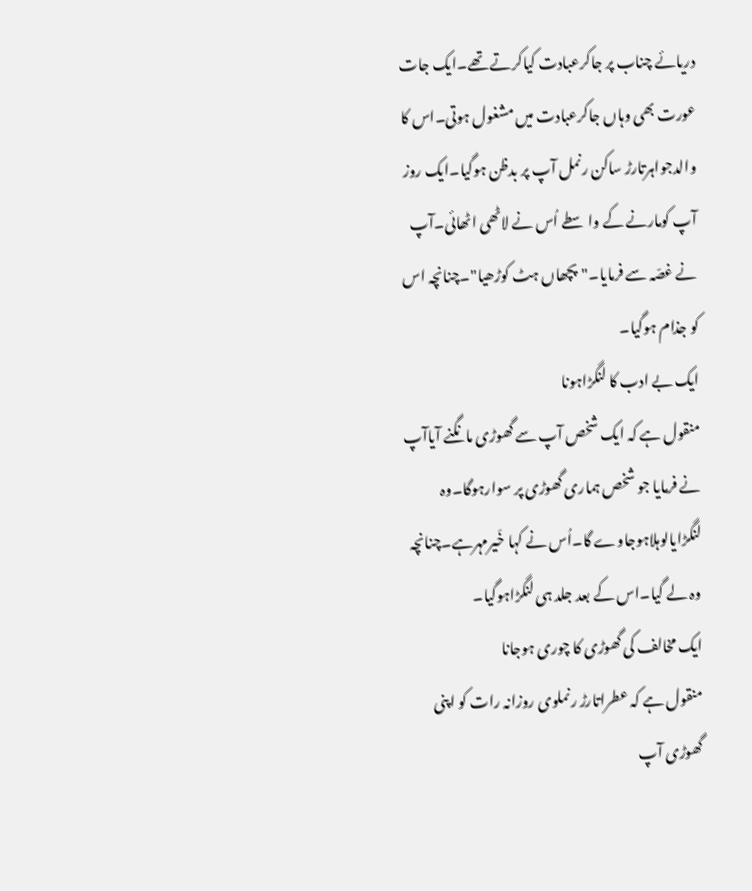دریائے چناب پر جاکرعبادت کیاکرتے تھے۔ایک جات عورت بھی وہاں جاکرعبادت میں مشغول ہوتی۔اس کا والدجواہرتارڑ ساکن رنمل آپ پر بدظن ہوگیا۔ایک روز آپ کومارنے کے واسطے اُس نے لاٹھی اٹھائی۔آپ نے غصّہ سے فرمایا۔"پچھاں ہٹ کوڑھیا"۔چنانچہ اس کو جذام ہوگیا۔
ایک بے ادب کا لنگڑاہونا
منقول ہے کہ ایک شخص آپ سے گھوڑی مانگنے آیاآپ نے فرمایا جو شخص ہماری گھوڑی پر سوارہوگا۔وہ لنگڑایالوہلاہوجاوے گا۔اُس نے کہا خَیرمہرہے۔چنانچہ وہ لے گیا۔اس کے بعد جلد ہی لنگڑاہوگیا۔
ایک مخالف کی گھوڑی کا چوری ہوجانا
منقول ہے کہ عطراتارڑ رنملوی روزانہ رات کو اپنی گھوڑی آپ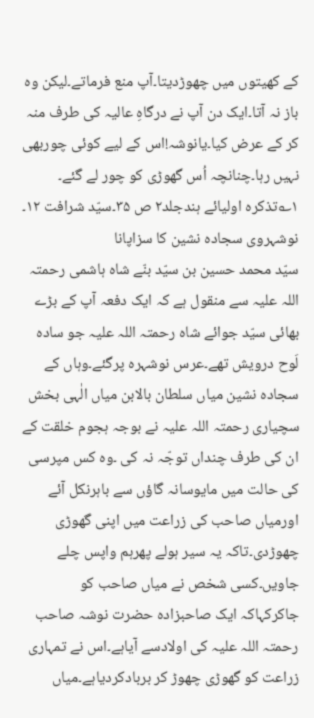کے کھیتوں میں چھوڑدیتا۔آپ منع فرماتے۔لیکن وہ باز نہ آتا۔ایک دن آپ نے درگاہِ عالیہ کی طرف منہ کر کے عرض کیا۔یانوشہ!اس کے لیے کوئی چوربھی نہیں رہا۔چنانچہ اُس گھوڑی کو چور لے گئے۔
۱؎تذکرہ اولیائے ہندجلد۲ ص ۳۵۔سیّد شرافت ۱۲۔
نوشہروی سجادہ نشین کا سزاپانا
سیّد محمد حسین بن سیّد بنّے شاہ ہاشمی رحمتہ اللہ علیہ سے منقول ہے کہ ایک دفعہ آپ کے بڑے بھائی سیّد جوائے شاہ رحمتہ اللہ علیہ جو سادہ لَوح درویش تھے۔عرس نوشہرہ پرگئے۔وہاں کے سجادہ نشین میاں سلطان بالابن میاں الٰہی بخش سچیاری رحمتہ اللہ علیہ نے بوجہ ہجوم خلقت کے ان کی طرف چنداں توجّہ نہ کی ۔وہ کس مپرسی کی حالت میں مایوسانہ گاؤں سے باہرنکل آئے اورمیاں صاحب کی زراعت میں اپنی گھوڑی چھوڑدی۔تاکہ یہ سیر ہولے پھرہم واپس چلے جاویں۔کسی شخص نے میاں صاحب کو جاکرکہاکہ ایک صاحبزادہ حضرت نوشہ صاحب رحمتہ اللہ علیہ کی اولادسے آیاہے۔اس نے تمہاری زراعت کو گھوڑی چھوڑ کر بربادکردیاہے۔میاں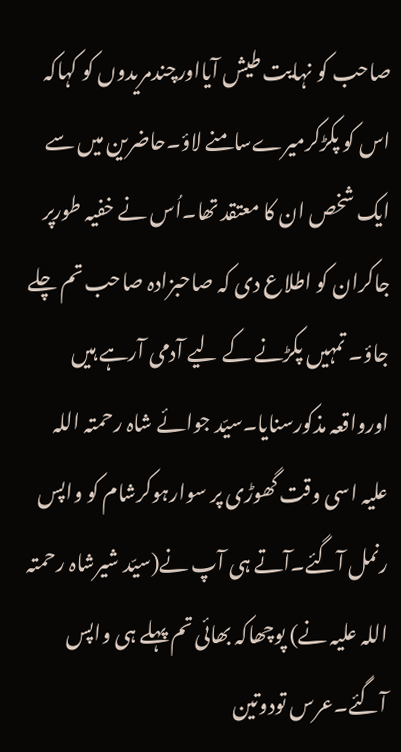صاحب کو نہایت طیش آیااورچندمریدوں کو کہاکہ اس کو پکڑکرمیرےسامنے لاؤ۔حاضرین میں سے ایک شخص ان کا معتقد تھا۔اُس نے خفیہ طورپر جاکران کو اطلاع دی کہ صاحبزادہ صاحب تم چلے جاؤ۔ تمہیں پکڑنے کے لیے آدمی آرہے ہیں اورواقعہ مذکورسنایا۔سیّد جوائے شاہ رحمتہ اللہ علیہ اسی وقت گھوڑی پر سوارہوکرشام کو واپس رنمل آگئے۔آتے ہی آپ نے(سیّد شیرشاہ رحمتہ اللہ علیہ نے) پوچھاکہ بھائی تم پہلے ہی واپس آگئے۔عرس تودوتین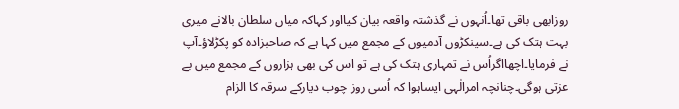روزابھی باقی تھا۔اُنہوں نے گذشتہ واقعہ بیان کیااور کہاکہ میاں سلطان بالانے میری بہت ہتک کی ہے۔سینکڑوں آدمیوں کے مجمع میں کہا ہے کہ صاحبزادہ کو پکڑلاؤ۔آپ نے فرمایا۔اچھااگراُس نے تمہاری ہتک کی ہے تو اس کی بھی ہزاروں کے مجمع میں بے عزتی ہوگی۔چنانچہ امرالٰہی ایساہوا کہ اُسی روز چوب دیارکے سرقہ کا الزام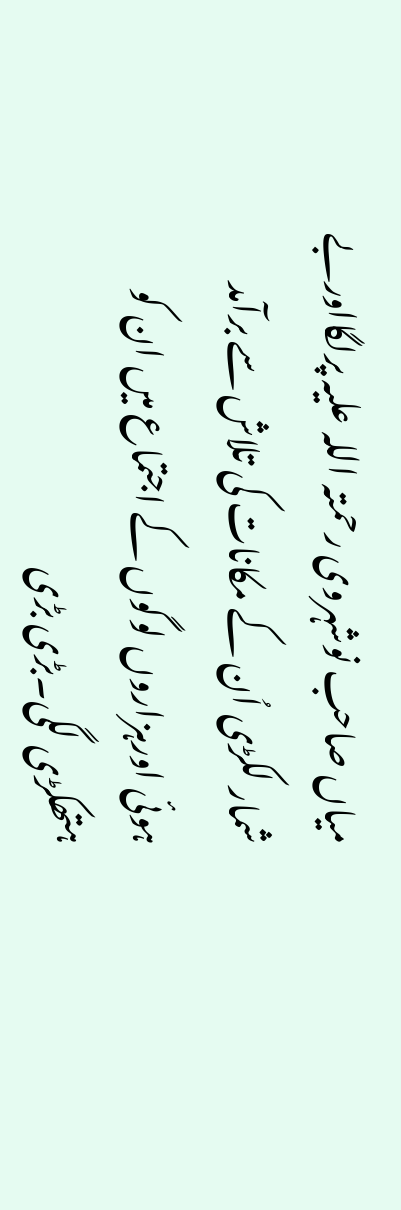میاں صاحب نوشہروی رحمتہ اللہ علیہ پرلگااوربے شمار لکڑی اُن کے مکانات کی تلاش سے برآمد ہوئی اورہزاروں لوگوں کے اجتماع میں ان کو ہتھکڑی لگی۔بڑی بڑی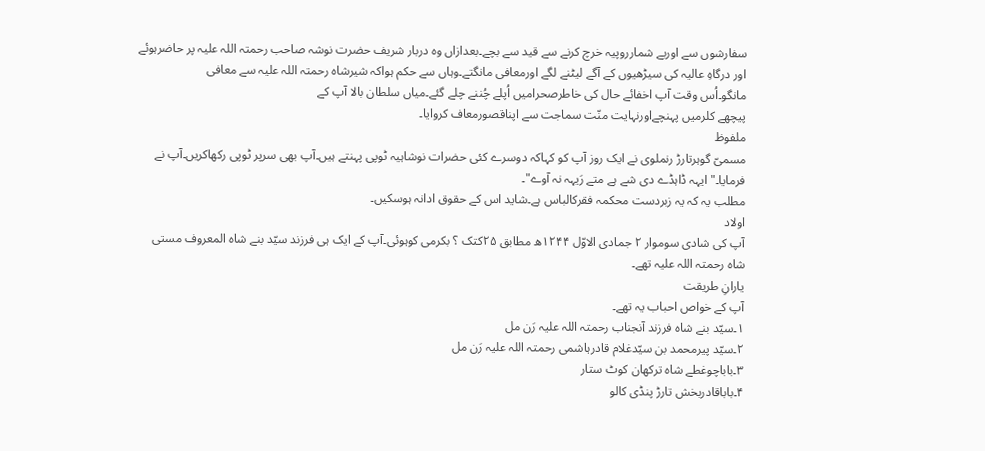سفارشوں سے اوربے شمارروپیہ خرچ کرنے سے قید سے بچے۔بعدازاں وہ دربار شریف حضرت نوشہ صاحب رحمتہ اللہ علیہ پر حاضرہوئے اور درگاہِ عالیہ کی سیڑھیوں کے آگے لیٹنے لگے اورمعافی مانگتے۔وہاں سے حکم ہواکہ شیرشاہ رحمتہ اللہ علیہ سے معافی
مانگو۔اُس وقت آپ اخفائے حال کی خاطرصحرامیں اُپلے چُننے چلے گئے۔میاں سلطان بالا آپ کے
پیچھے کلرمیں پہنچےاورنہایت منّت سماجت سے اپناقصورمعاف کروایا۔
ملفوظ
مسمیّ گوہرتارڑ رنملوی نے ایک روز آپ کو کہاکہ دوسرے کئی حضرات نوشاہیہ ٹوپی پہنتے ہیں۔آپ بھی سرپر ٹوپی رکھاکریں۔آپ نے فرمایا۔"ایہہ ڈاہڈے دی شے ہے متے رَیہہ نہ آوے"۔
مطلب یہ کہ یہ زبردست محکمہ فقرکالباس ہے۔شاید اس کے حقوق ادانہ ہوسکیں۔
اولاد
آپ کی شادی سوموار ۲ جمادی الاوّل ۱۲۴۴ھ مطابق ۲۵کتک ؟ بکرمی کوہوئی۔آپ کے ایک ہی فرزند سیّد بنے شاہ المعروف مستی شاہ رحمتہ اللہ علیہ تھے۔
یارانِ طریقت
آپ کے خواص احباب یہ تھے۔
۱۔سیّد بنے شاہ فرزند آنجناب رحمتہ اللہ علیہ رَن مل
۲۔سیّد پیرمحمد بن سیّدغلام قادرہاشمی رحمتہ اللہ علیہ رَن مل
۳۔باباچوغطے شاہ ترکھان کوٹ ستار
۴۔باباقادربخش تارڑ پنڈی کالو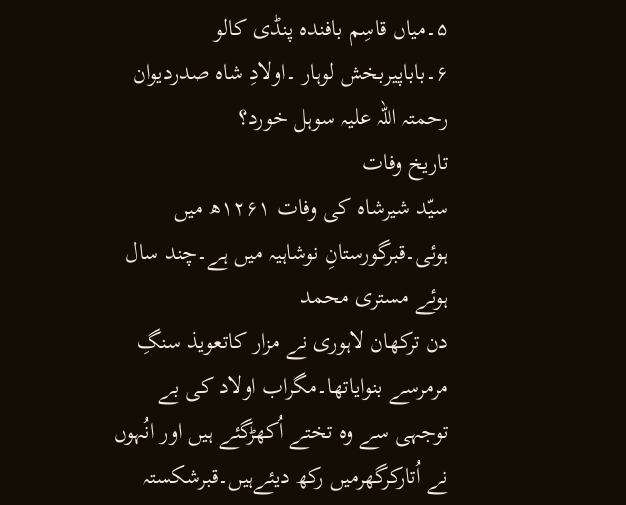۵۔میاں قاسِم بافندہ پنڈی کالو
۶۔باباپیربخش لوہار ۔اولادِ شاہ صدردیوان رحمتہ اللہ علیہ سوہل خورد؟
تاریخ وفات
سیّد شیرشاہ کی وفات ۱۲۶۱ھ میں ہوئی۔قبرگورستانِ نوشاہیہ میں ہے۔چند سال ہوئے مستری محمد
دن ترکھان لاہوری نے مزار کاتعویذ سنگِ مرمرسے بنوایاتھا۔مگراب اولاد کی بے توجہی سے وہ تختے اُکھڑگئے ہیں اور انُہوں نے اُتارکرگھرمیں رکھ دیئےہیں۔قبرشکستہ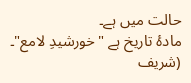حالت میں ہے۔
مادۂ تاریخ ہے "خورشیدِ لامع"۔
(شریف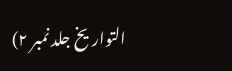التواریخ جلد نمبر ۲)